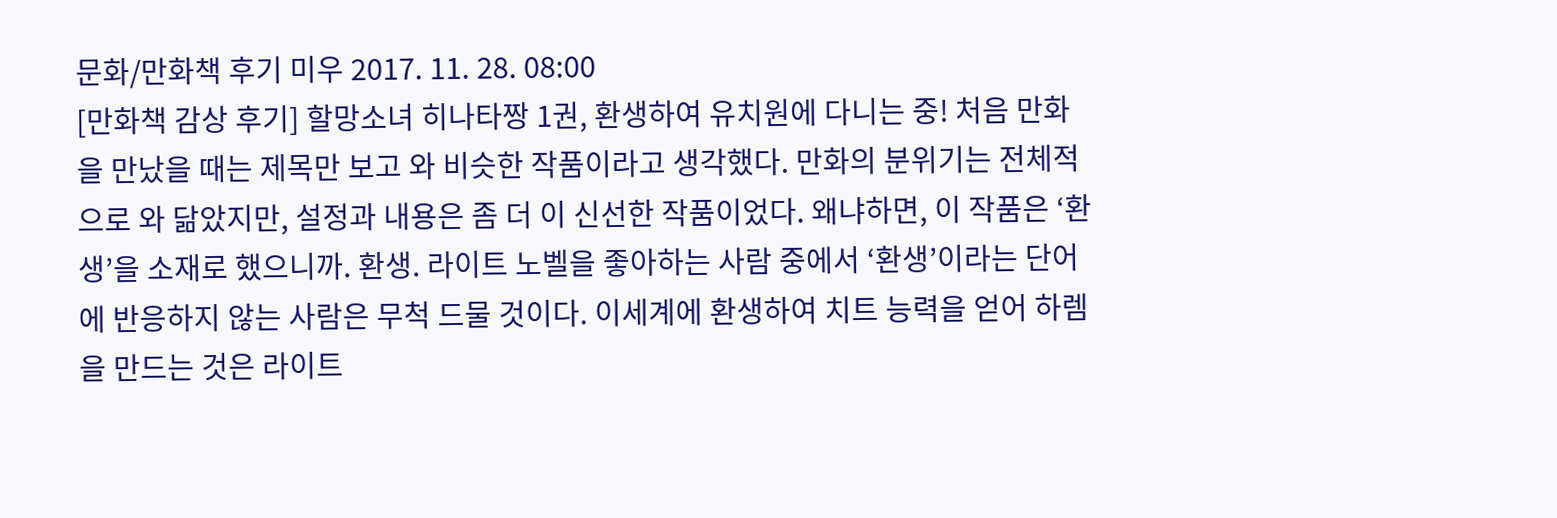문화/만화책 후기 미우 2017. 11. 28. 08:00
[만화책 감상 후기] 할망소녀 히나타짱 1권, 환생하여 유치원에 다니는 중! 처음 만화 을 만났을 때는 제목만 보고 와 비슷한 작품이라고 생각했다. 만화의 분위기는 전체적으로 와 닮았지만, 설정과 내용은 좀 더 이 신선한 작품이었다. 왜냐하면, 이 작품은 ‘환생’을 소재로 했으니까. 환생. 라이트 노벨을 좋아하는 사람 중에서 ‘환생’이라는 단어에 반응하지 않는 사람은 무척 드물 것이다. 이세계에 환생하여 치트 능력을 얻어 하렘을 만드는 것은 라이트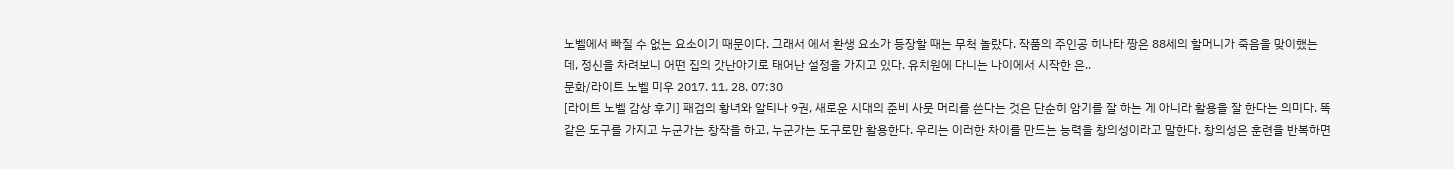노벨에서 빠질 수 없는 요소이기 때문이다. 그래서 에서 환생 요소가 등장할 때는 무척 놀랐다. 작품의 주인공 히나타 짱은 88세의 할머니가 죽음을 맞이했는데, 정신을 차려보니 어떤 집의 갓난아기로 태어난 설정을 가지고 있다. 유치원에 다니는 나이에서 시작한 은..
문화/라이트 노벨 미우 2017. 11. 28. 07:30
[라이트 노벨 감상 후기] 패검의 황녀와 알티나 9권, 새로운 시대의 준비 사뭇 머리를 쓴다는 것은 단순히 암기를 잘 하는 게 아니라 활용을 잘 한다는 의미다. 똑같은 도구를 가지고 누군가는 창작을 하고, 누군가는 도구로만 활용한다. 우리는 이러한 차이를 만드는 능력을 창의성이라고 말한다. 창의성은 훈련을 반복하면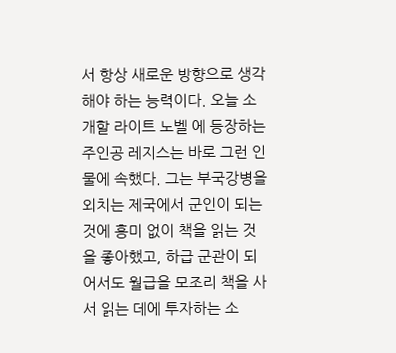서 항상 새로운 방향으로 생각해야 하는 능력이다. 오늘 소개할 라이트 노벨 에 등장하는 주인공 레지스는 바로 그런 인물에 속했다. 그는 부국강병을 외치는 제국에서 군인이 되는 것에 흥미 없이 책을 읽는 것을 좋아했고, 하급 군관이 되어서도 월급을 모조리 책을 사서 읽는 데에 투자하는 소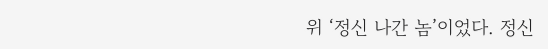위 ‘정신 나간 놈’이었다. 정신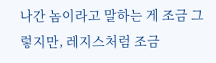나간 놈이라고 말하는 게 조금 그렇지만, 레지스처럼 조금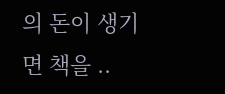의 돈이 생기면 책을 ..